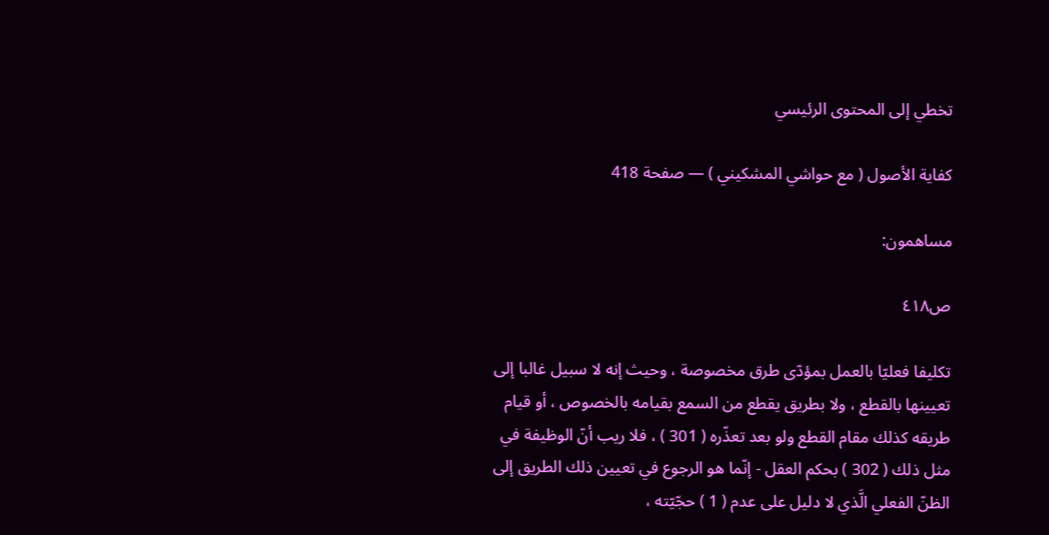تخطي إلى المحتوى الرئيسي

كفاية الأصول ( مع حواشي المشكيني ) — صفحة 418

مساهمون:

ص٤١٨

تكليفا فعليّا بالعمل بمؤدّى طرق مخصوصة ، وحيث إنه لا سبيل غالبا إلى تعيينها بالقطع ، ولا بطريق يقطع من السمع بقيامه بالخصوص ، أو قيام طريقه كذلك مقام القطع ولو بعد تعذّره ( 301 ) ، فلا ريب أنّ الوظيفة في مثل ذلك ( 302 ) بحكم العقل - إنّما هو الرجوع في تعيين ذلك الطريق إلى الظنّ الفعلي الَّذي لا دليل على عدم ( 1 ) حجّيّته ،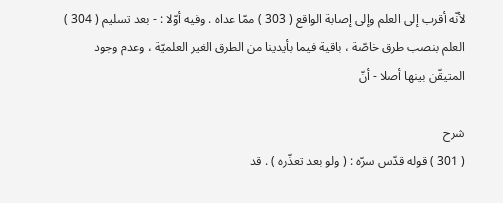لأنّه أقرب إلى العلم وإلى إصابة الواقع ( 303 ) ممّا عداه . وفيه أوّلا : - بعد تسليم ( 304 ) العلم بنصب طرق خاصّة ، باقية فيما بأيدينا من الطرق الغير العلميّة ، وعدم وجود المتيقّن بينها أصلا - أنّ

شرح
( 301 ) قوله قدّس سرّه : ( ولو بعد تعذّره ) . قد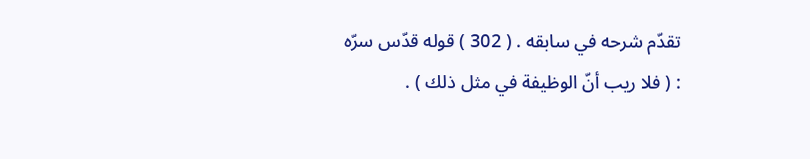تقدّم شرحه في سابقه . ( 302 ) قوله قدّس سرّه : ( فلا ريب أنّ الوظيفة في مثل ذلك ) .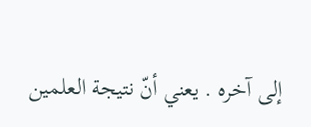إلى آخره . يعني أنّ نتيجة العلمين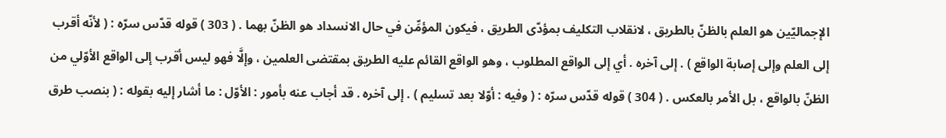الإجماليّين هو العلم بالظنّ بالطريق ، لانقلاب التكليف بمؤدّى الطريق ، فيكون المؤمِّن في حال الانسداد هو الظنّ بهما . ( 303 ) قوله قدّس سرّه : ( لأنّه أقرب إلى العلم وإلى إصابة الواقع ) . إلى آخره . أي إلى الواقع المطلوب ، وهو الواقع القائم عليه الطريق بمقتضى العلمين ، وإلَّا فهو ليس أقرب إلى الواقع الأوّلي من الظنّ بالواقع ، بل الأمر بالعكس . ( 304 ) قوله قدّس سرّه : ( وفيه : أوّلا بعد تسليم ) . إلى آخره . قد أجاب عنه بأمور : الأوّل : ما أشار إليه بقوله : ( بنصب طرق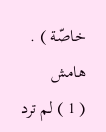خاصّة ) .
هامش
( 1 ) لم ترد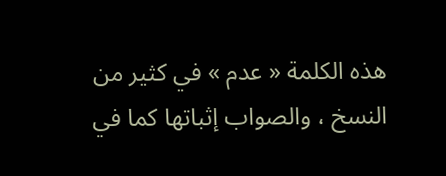هذه الكلمة « عدم » في كثير من النسخ ، والصواب إثباتها كما في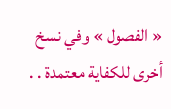« الفصول » وفي نسخ أخرى للكفاية معتمدة . .